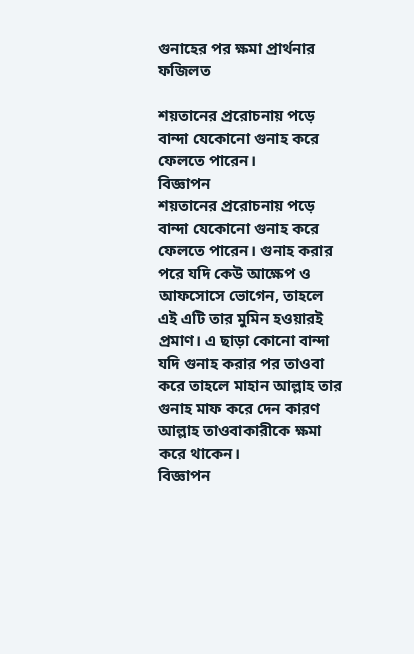গুনাহের পর ক্ষমা প্রার্থনার ফজিলত

শয়তানের প্ররোচনায় পড়ে বান্দা যেকোনো গুনাহ করে ফেলতে পারেন।
বিজ্ঞাপন
শয়তানের প্ররোচনায় পড়ে বান্দা যেকোনো গুনাহ করে ফেলতে পারেন। গুনাহ করার পরে যদি কেউ আক্ষেপ ও আফসোসে ভোগেন, তাহলে এই এটি তার মুমিন হওয়ারই প্রমাণ। এ ছাড়া কোনো বান্দা যদি গুনাহ করার পর তাওবা করে তাহলে মাহান আল্লাহ তার গুনাহ মাফ করে দেন কারণ আল্লাহ তাওবাকারীকে ক্ষমা করে থাকেন।
বিজ্ঞাপন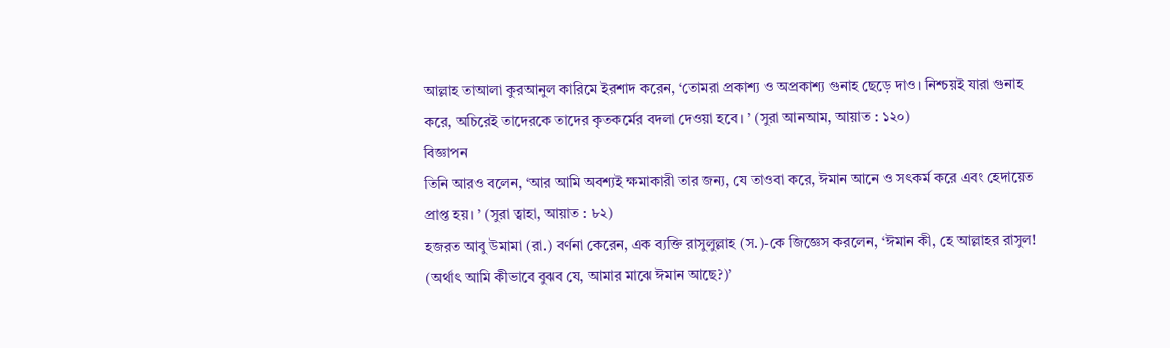আল্লাহ তাআলা কুরআনুল কারিমে ইরশাদ করেন, ‘তোমরা প্রকাশ্য ও অপ্রকাশ্য গুনাহ ছেড়ে দাও। নিশ্চয়ই যারা গুনাহ করে, অচিরেই তাদেরকে তাদের কৃতকর্মের বদলা দেওয়া হবে। ’ (সুরা আনআম, আয়াত : ১২০)
বিজ্ঞাপন
তিনি আরও বলেন, ‘আর আমি অবশ্যই ক্ষমাকারী তার জন্য, যে তাওবা করে, ঈমান আনে ও সৎকর্ম করে এবং হেদায়েত প্রাপ্ত হয়। ’ (সুরা ত্বাহা, আয়াত : ৮২)
হজরত আবু উমামা (রা.) বর্ণনা কেরেন, এক ব্যক্তি রাসুলুল্লাহ (স.)-কে জিজ্ঞেস করলেন, ‘ঈমান কী, হে আল্লাহর রাসুল! (অর্থাৎ আমি কীভাবে বুঝব যে, আমার মাঝে ঈমান আছে?)’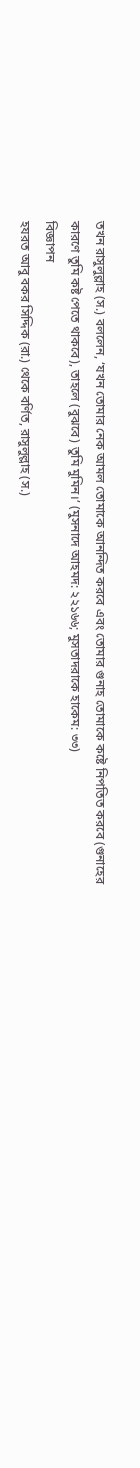তখন রাসুলুল্লাহ (স.) বললেন, ‘যখন তোমার নেক আমল তোমাকে আনন্দিত করবে এবং তোমার গুনাহ তোমাকে কষ্টে নিপতিত করবে (গুনাহের কারণে তুমি কষ্ট পেতে থাকবে), তাহলে (বুঝবে) তুমি মুমিন।’ (মুসনাদে আহমদ: ২২১৬৬; মুসতাদরাকে হাকেম: ৩৩)
বিজ্ঞাপন
হযরত আবু বকর সিদ্দিক (রা.) থেকে বর্ণিত, রাসুলুল্লাহ (স.)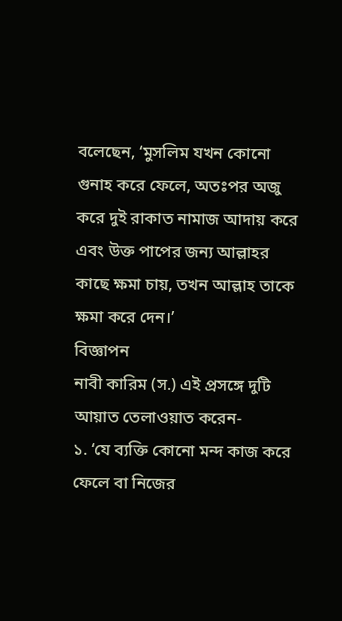বলেছেন, ‘মুসলিম যখন কোনো গুনাহ করে ফেলে, অতঃপর অজু করে দুই রাকাত নামাজ আদায় করে এবং উক্ত পাপের জন্য আল্লাহর কাছে ক্ষমা চায়, তখন আল্লাহ তাকে ক্ষমা করে দেন।’
বিজ্ঞাপন
নাবী কারিম (স.) এই প্রসঙ্গে দুটি আয়াত তেলাওয়াত করেন-
১. ‘যে ব্যক্তি কোনো মন্দ কাজ করে ফেলে বা নিজের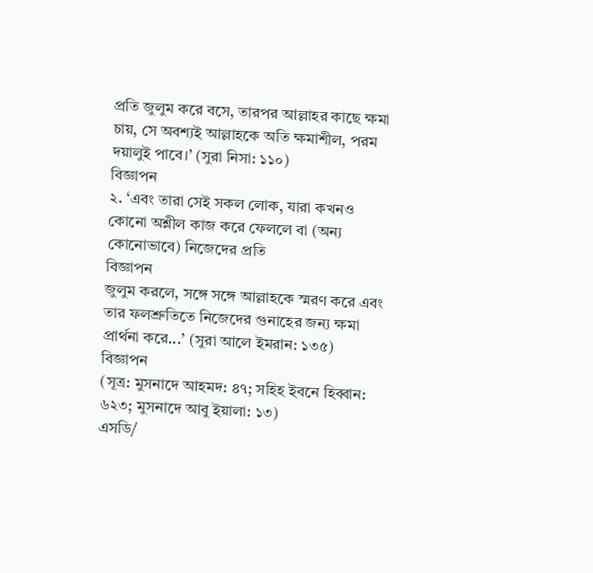প্রতি জুলুম করে বসে, তারপর আল্লাহর কাছে ক্ষমা চায়, সে অবশ্যই আল্লাহকে অতি ক্ষমাশীল, পরম দয়ালুই পাবে।’ (সুরা নিসা: ১১০)
বিজ্ঞাপন
২. ‘এবং তারা সেই সকল লোক, যারা কখনও কোনো অশ্লীল কাজ করে ফেললে বা (অন্য কোনোভাবে) নিজেদের প্রতি
বিজ্ঞাপন
জুলুম করলে, সঙ্গে সঙ্গে আল্লাহকে স্মরণ করে এবং তার ফলশ্রুতিতে নিজেদের গুনাহের জন্য ক্ষমা প্রার্থনা করে...’ (সুরা আলে ইমরান: ১৩৫)
বিজ্ঞাপন
(সূত্র: মুসনাদে আহমদ: ৪৭; সহিহ ইবনে হিব্বান: ৬২৩; মুসনাদে আবু ইয়ালা: ১৩)
এসডি/